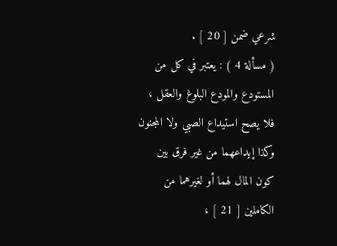شرعي ضمن [ 20 ] .
( مسألة 4 ) : يعتبر في كل من المستودع والمودع البلوغ والعقل ، فلا يصح استيداع الصبي ولا المجنون وكذا إيداعهما من غير فرق بين كون المال لهما أو لغيرهما من الكاملين [ 21 ] ،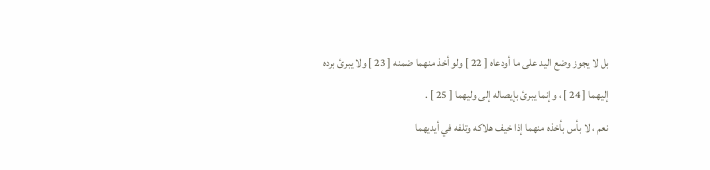بل لا يجوز وضع اليد على ما أودعاه [ 22 ] ولو أخذ منهما ضمنه [ 23 ] ولا يبرئ برده إليهما [ 24 ] ، وإنما يبرئ بإيصاله إلى وليهما [ 25 ] .
نعم ، لا بأس بأخذه منهما إذا خيف هلاكه وتلفه في أيديهما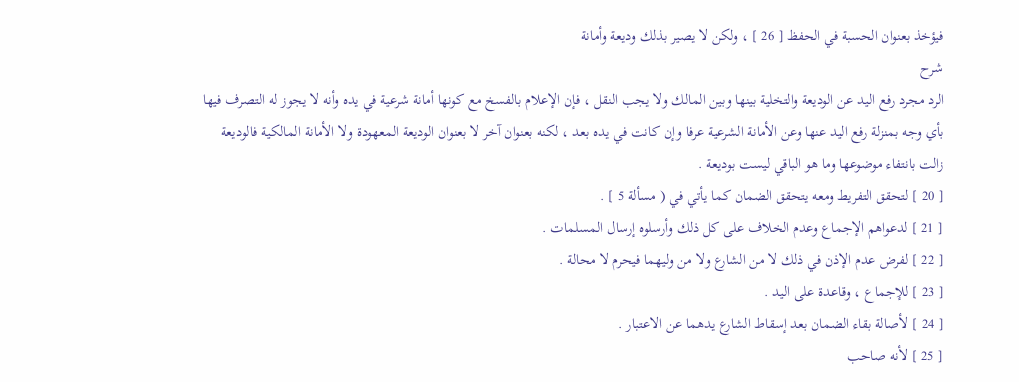فيؤخذ بعنوان الحسبة في الحفظ [ 26 ] ، ولكن لا يصير بذلك وديعة وأمانة
شرح
الرد مجرد رفع اليد عن الوديعة والتخلية بينها وبين المالك ولا يجب النقل ، فإن الإعلام بالفسخ مع كونها أمانة شرعية في يده وأنه لا يجوز له التصرف فيها بأي وجه بمنزلة رفع اليد عنها وعن الأمانة الشرعية عرفا وإن كانت في يده بعد ، لكنه بعنوان آخر لا بعنوان الوديعة المعهودة ولا الأمانة المالكية فالوديعة زالت بانتفاء موضوعها وما هو الباقي ليست بوديعة .
[ 20 ] لتحقق التفريط ومعه يتحقق الضمان كما يأتي في ( مسألة 5 ] .
[ 21 ] لدعواهم الإجماع وعدم الخلاف على كل ذلك وأرسلوه إرسال المسلمات .
[ 22 ] لفرض عدم الإذن في ذلك لا من الشارع ولا من وليهما فيحرم لا محالة .
[ 23 ] للإجماع ، وقاعدة على اليد .
[ 24 ] لأصالة بقاء الضمان بعد إسقاط الشارع يدهما عن الاعتبار .
[ 25 ] لأنه صاحب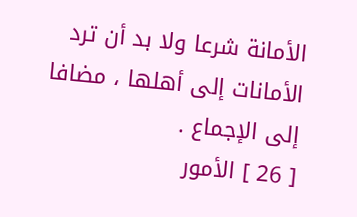الأمانة شرعا ولا بد أن ترد الأمانات إلى أهلها ، مضافا إلى الإجماع .
[ 26 ] الأمور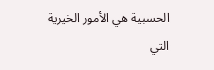الحسبية هي الأمور الخيرية التي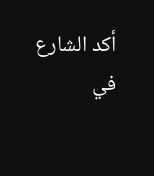أكد الشارع في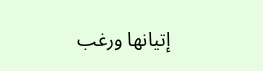إتيانها ورغب